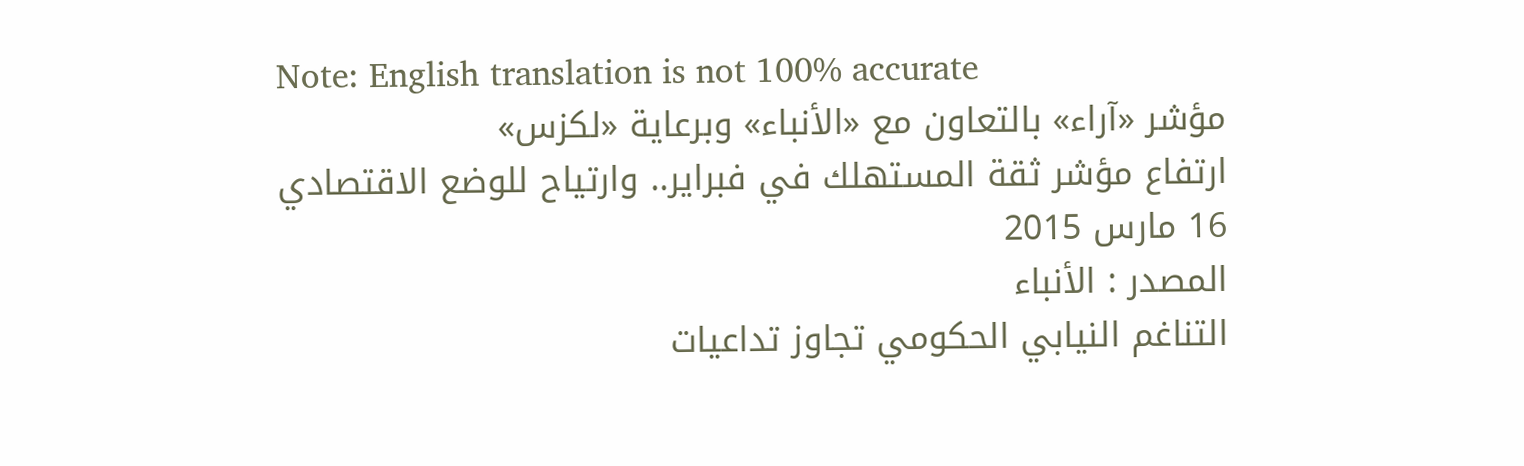Note: English translation is not 100% accurate
مؤشر «آراء» بالتعاون مع «الأنباء» وبرعاية «لكزس»
ارتفاع مؤشر ثقة المستهلك في فبراير.. وارتياح للوضع الاقتصادي
16 مارس 2015
المصدر : الأنباء
التناغم النيابي الحكومي تجاوز تداعيات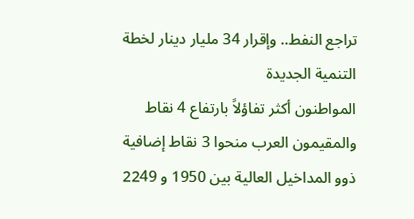تراجع النفط.. وإقرار 34 مليار دينار لخطة التنمية الجديدة
المواطنون أكثر تفاؤلاً بارتفاع 4 نقاط والمقيمون العرب منحوا 3 نقاط إضافية
ذوو المداخيل العالية بين 1950 و 2249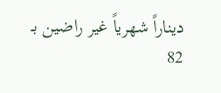ديناراً شهرياً غير راضين بـ 82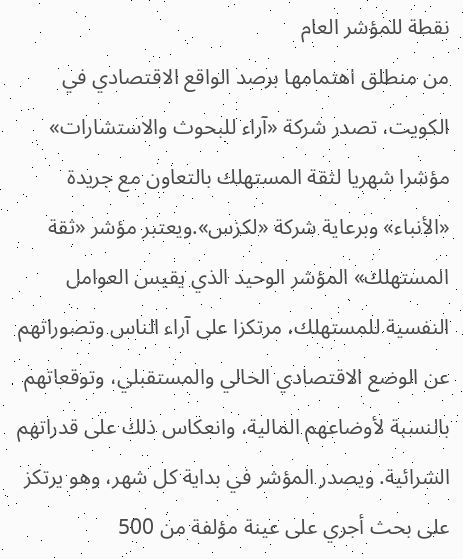نقطة للمؤشر العام
من منطلق اهتمامها برصد الواقع الاقتصادي في الكويت، تصدر شركة «آراء للبحوث والاستشارات» مؤشرا شهريا لثقة المستهلك بالتعاون مع جريدة «الأنباء» وبرعاية شركة «لكزس».ويعتبر مؤشر «ثقة المستهلك» المؤشر الوحيد الذي يقيس العوامل النفسية للمستهلك، مرتكزا على آراء الناس وتصوراتهم عن الوضع الاقتصادي الحالي والمستقبلي، وتوقعاتهم بالنسبة لأوضاعهم المالية، وانعكاس ذلك على قدراتهم الشرائية. ويصدر المؤشر في بداية كل شهر، وهو يرتكز على بحث أجري على عينة مؤلفة من 500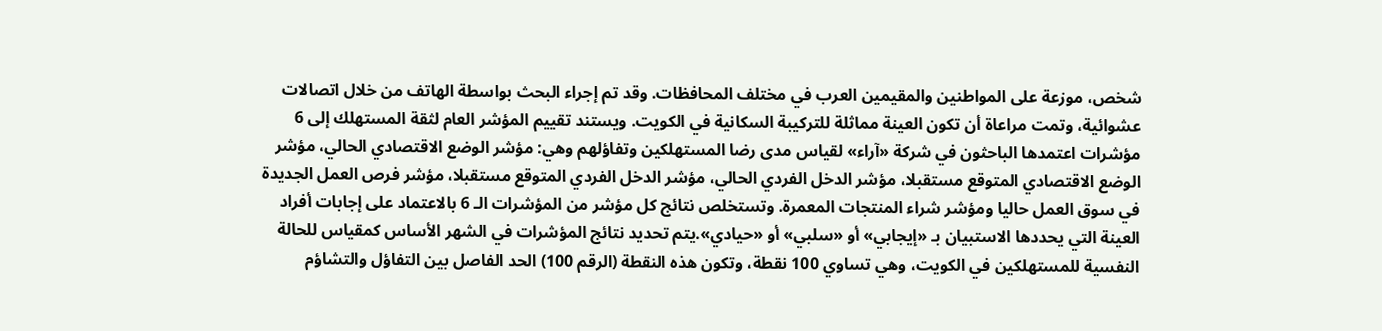شخص، موزعة على المواطنين والمقيمين العرب في مختلف المحافظات. وقد تم إجراء البحث بواسطة الهاتف من خلال اتصالات عشوائية، وتمت مراعاة أن تكون العينة مماثلة للتركيبة السكانية في الكويت. ويستند تقييم المؤشر العام لثقة المستهلك إلى 6 مؤشرات اعتمدها الباحثون في شركة «آراء» لقياس مدى رضا المستهلكين وتفاؤلهم وهي: مؤشر الوضع الاقتصادي الحالي، مؤشر الوضع الاقتصادي المتوقع مستقبلا، مؤشر الدخل الفردي الحالي، مؤشر الدخل الفردي المتوقع مستقبلا، مؤشر فرص العمل الجديدة في سوق العمل حاليا ومؤشر شراء المنتجات المعمرة. وتستخلص نتائج كل مؤشر من المؤشرات الـ 6 بالاعتماد على إجابات أفراد العينة التي يحددها الاستبيان بـ «إيجابي» أو «سلبي» أو «حيادي».يتم تحديد نتائج المؤشرات في الشهر الأساس كمقياس للحالة النفسية للمستهلكين في الكويت، وهي تساوي 100 نقطة، وتكون هذه النقطة (الرقم 100) الحد الفاصل بين التفاؤل والتشاؤم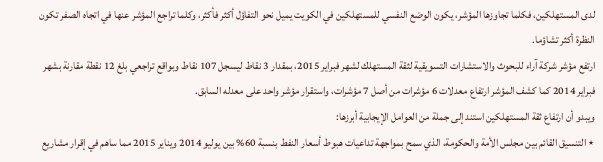لدى المستهلكين، فكلما تجاوزها المؤشر، يكون الوضع النفسي للمستهلكين في الكويت يميل نحو التفاؤل أكثر فأكثر، وكلما تراجع المؤشر عنها في اتجاه الصفر تكون النظرة أكثر تشاؤما.
ارتفع مؤشر شركة آراء للبحوث والاستشارات التسويقية لثقة المستهلك لشهر فبراير 2015، بمقدار 3 نقاط ليسجل 107 نقاط وبواقع تراجعي بلغ 12 نقطة مقارنة بشهر فبراير 2014 كما كشف المؤشر ارتفاع معدلات 6 مؤشرات من أصل 7 مؤشرات، واستقرار مؤشر واحد على معدله السابق.
ويبدو أن ارتفاع ثقة المستهلكين استند إلى جملة من العوامل الإيجابية أبرزها:
٭ التنسيق القائم بين مجلس الأمة والحكومة، الذي سمح بمواجهة تداعيات هبوط أسعار النفط بنسبة 60% بين يوليو 2014 ويناير 2015 مما ساهم في إقرار مشاريع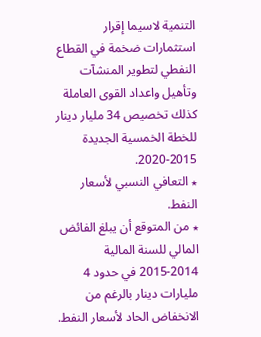التنمية لاسيما إقرار استثمارات ضخمة في القطاع النفطي لتطوير المنشآت وتأهيل واعداد القوى العاملة كذلك تخصيص 34 مليار دينار للخطة الخمسية الجديدة 2015-2020.
٭ التعافي النسبي لأسعار النفط.
٭ من المتوقع أن يبلغ الفائض المالي للسنة المالية 2014-2015 في حدود 4 مليارات دينار بالرغم من الانخفاض الحاد لأسعار النفط.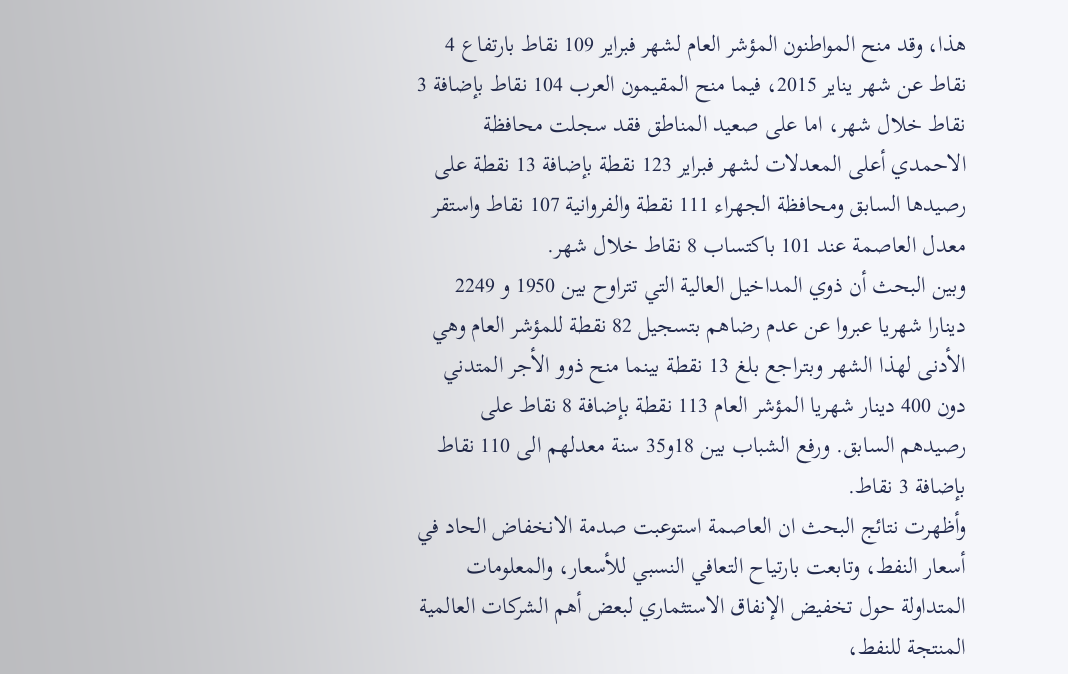هذا، وقد منح المواطنون المؤشر العام لشهر فبراير 109 نقاط بارتفاع 4 نقاط عن شهر يناير 2015، فيما منح المقيمون العرب 104 نقاط بإضافة 3 نقاط خلال شهر، اما على صعيد المناطق فقد سجلت محافظة الاحمدي أعلى المعدلات لشهر فبراير 123 نقطة بإضافة 13 نقطة على رصيدها السابق ومحافظة الجهراء 111 نقطة والفروانية 107 نقاط واستقر معدل العاصمة عند 101 باكتساب 8 نقاط خلال شهر.
وبين البحث أن ذوي المداخيل العالية التي تتراوح بين 1950 و 2249 دينارا شهريا عبروا عن عدم رضاهم بتسجيل 82 نقطة للمؤشر العام وهي الأدنى لهذا الشهر وبتراجع بلغ 13 نقطة بينما منح ذوو الأجر المتدني دون 400 دينار شهريا المؤشر العام 113 نقطة بإضافة 8 نقاط على رصيدهم السابق. ورفع الشباب بين 18و35 سنة معدلهم الى 110 نقاط بإضافة 3 نقاط.
وأظهرت نتائج البحث ان العاصمة استوعبت صدمة الانخفاض الحاد في أسعار النفط، وتابعت بارتياح التعافي النسبي للأسعار، والمعلومات المتداولة حول تخفيض الإنفاق الاستثماري لبعض أهم الشركات العالمية المنتجة للنفط،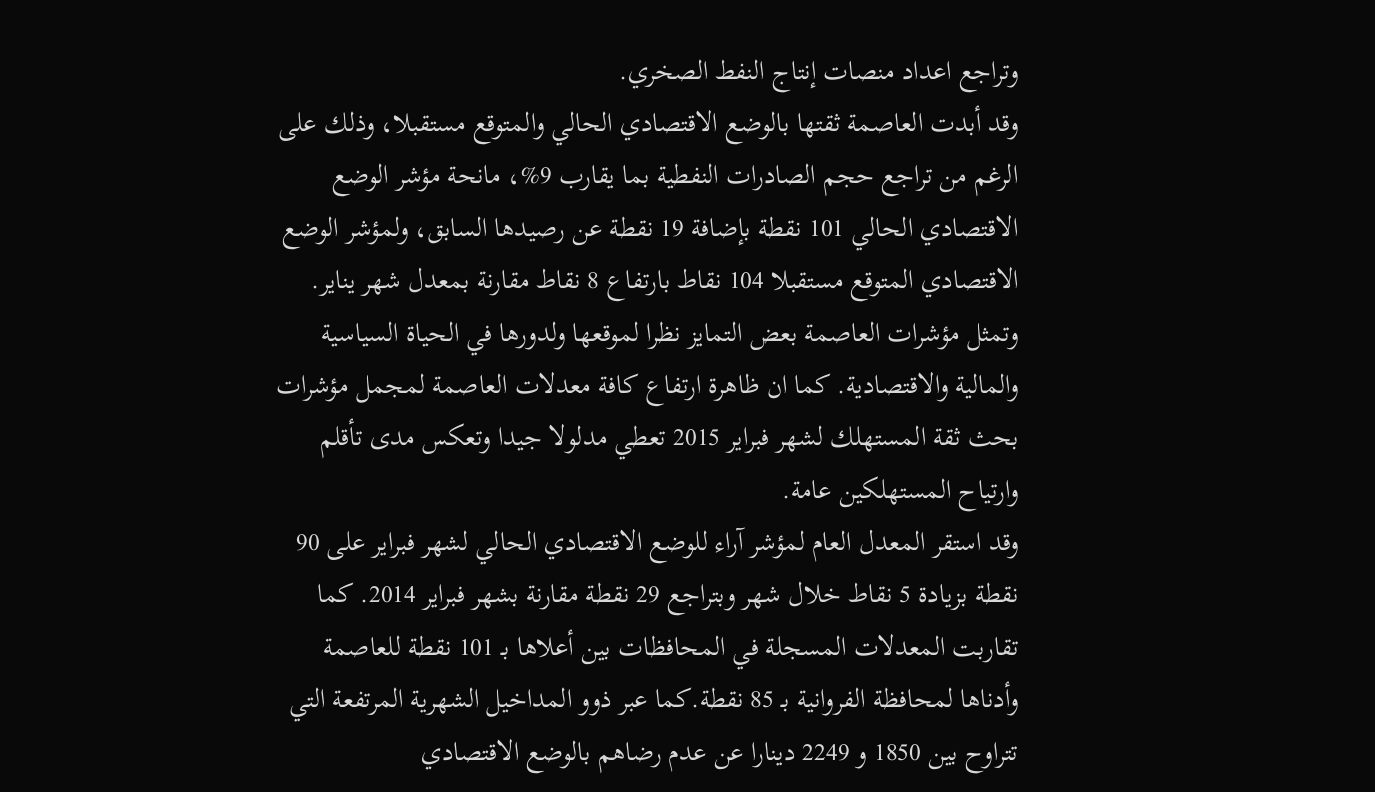وتراجع اعداد منصات إنتاج النفط الصخري.
وقد أبدت العاصمة ثقتها بالوضع الاقتصادي الحالي والمتوقع مستقبلا، وذلك على الرغم من تراجع حجم الصادرات النفطية بما يقارب 9%، مانحة مؤشر الوضع الاقتصادي الحالي 101 نقطة بإضافة 19 نقطة عن رصيدها السابق، ولمؤشر الوضع الاقتصادي المتوقع مستقبلا 104 نقاط بارتفاع 8 نقاط مقارنة بمعدل شهر يناير.
وتمثل مؤشرات العاصمة بعض التمايز نظرا لموقعها ولدورها في الحياة السياسية والمالية والاقتصادية. كما ان ظاهرة ارتفاع كافة معدلات العاصمة لمجمل مؤشرات بحث ثقة المستهلك لشهر فبراير 2015 تعطي مدلولا جيدا وتعكس مدى تأقلم وارتياح المستهلكين عامة.
وقد استقر المعدل العام لمؤشر آراء للوضع الاقتصادي الحالي لشهر فبراير على 90 نقطة بزيادة 5 نقاط خلال شهر وبتراجع 29 نقطة مقارنة بشهر فبراير 2014. كما تقاربت المعدلات المسجلة في المحافظات بين أعلاها بـ 101 نقطة للعاصمة وأدناها لمحافظة الفروانية بـ 85 نقطة.كما عبر ذوو المداخيل الشهرية المرتفعة التي تتراوح بين 1850 و 2249 دينارا عن عدم رضاهم بالوضع الاقتصادي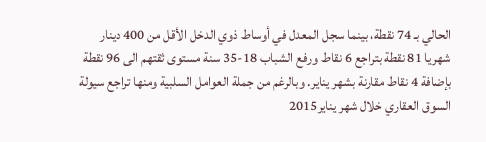الحالي بـ 74 نقطة، بينما سجل المعدل في أوساط ذوي الدخل الأقل من 400 دينار شهريا 81 نقطة بتراجع 6 نقاط ورفع الشباب 18-35 سنة مستوى ثقتهم الى 96 نقطة بإضافة 4 نقاط مقارنة بشهر يناير. وبالرغم من جملة العوامل السلبية ومنها تراجع سيولة السوق العقاري خلال شهر يناير2015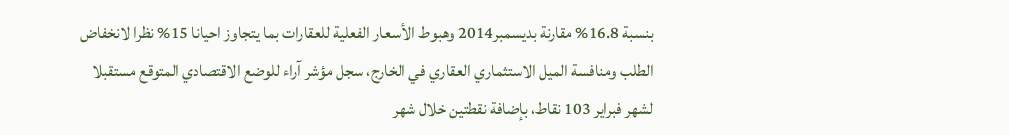بنسبة 16.8% مقارنة بديسمبر2014 وهبوط الأسعار الفعلية للعقارات بما يتجاوز احيانا 15% نظرا لانخفاض الطلب ومنافسة الميل الاستثماري العقاري في الخارج، سجل مؤشر آراء للوضع الاقتصادي المتوقع مستقبلا لشهر فبراير 103 نقاط، بإضافة نقطتين خلال شهر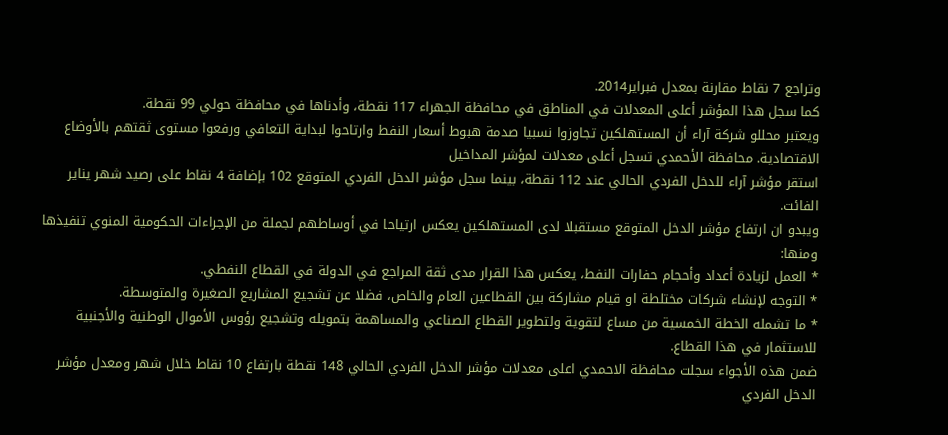وتراجع 7 نقاط مقارنة بمعدل فبراير2014.
كما سجل هذا المؤشر أعلى المعدلات في المناطق في محافظة الجهراء 117 نقطة، وأدناها في محافظة حولي 99 نقطة.
ويعتبر محللو شركة آراء أن المستهلكين تجاوزوا نسبيا صدمة هبوط أسعار النفط وارتاحوا لبداية التعافي ورفعوا مستوى ثقتهم بالأوضاع الاقتصادية. محافظة الأحمدي تسجل أعلى معدلات لمؤشر المداخيل
استقر مؤشر آراء للدخل الفردي الحالي عند 112 نقطة، بينما سجل مؤشر الدخل الفردي المتوقع 102 بإضافة 4 نقاط على رصيد شهر يناير الفائت.
ويبدو ان ارتفاع مؤشر الدخل المتوقع مستقبلا لدى المستهلكين يعكس ارتياحا في أوساطهم لجملة من الإجراءات الحكومية المنوي تنفيذها ومنها:
٭ العمل لزيادة أعداد وأحجام حفارات النفط، يعكس هذا القرار مدى ثقة المراجع في الدولة في القطاع النفطي.
٭ التوجه لإنشاء شركات مختلطة او قيام مشاركة بين القطاعين العام والخاص، فضلا عن تشجيع المشاريع الصغيرة والمتوسطة.
٭ ما تشمله الخطة الخمسية من مساع لتقوية ولتطوير القطاع الصناعي والمساهمة بتمويله وتشجيع رؤوس الأموال الوطنية والأجنبية للاستثمار في هذا القطاع.
ضمن هذه الأجواء سجلت محافظة الاحمدي اعلى معدلات مؤشر الدخل الفردي الحالي 148 نقطة بارتفاع 10 نقاط خلال شهر ومعدل مؤشر الدخل الفردي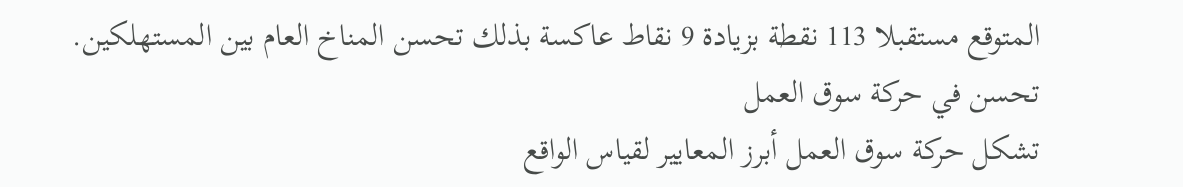المتوقع مستقبلا 113 نقطة بزيادة 9 نقاط عاكسة بذلك تحسن المناخ العام بين المستهلكين.
تحسن في حركة سوق العمل
تشكل حركة سوق العمل أبرز المعايير لقياس الواقع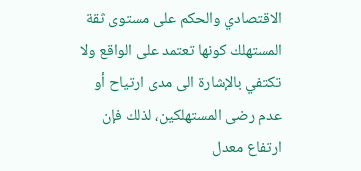الاقتصادي والحكم على مستوى ثقة المستهلك كونها تعتمد على الواقع ولا تكتفي بالإشارة الى مدى ارتياح أو عدم رضى المستهلكين، لذلك فإن ارتفاع معدل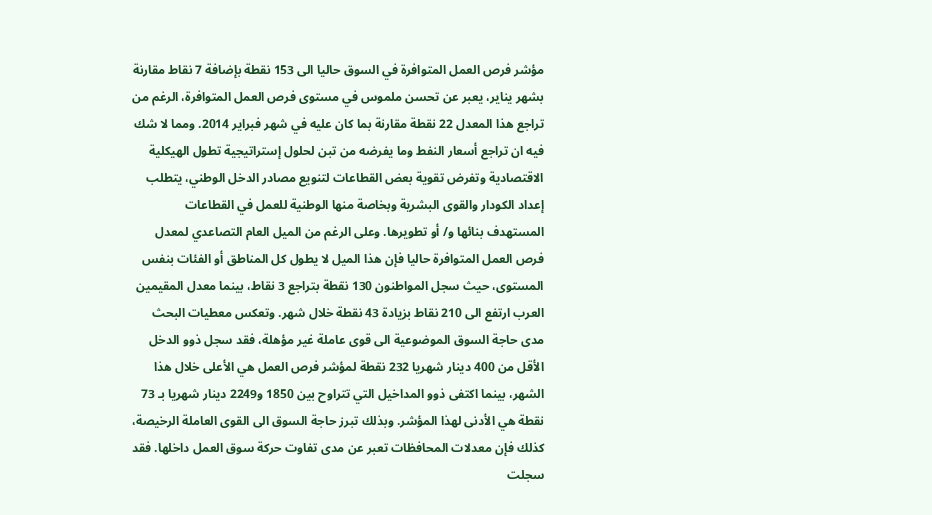مؤشر فرص العمل المتوافرة في السوق حاليا الى 153 نقطة بإضافة 7 نقاط مقارنة بشهر يناير، يعبر عن تحسن ملموس في مستوى فرص العمل المتوافرة، الرغم من تراجع هذا المعدل 22 نقطة مقارنة بما كان عليه في شهر فبراير 2014. ومما لا شك فيه ان تراجع أسعار النفط وما يفرضه من تبن لحلول إستراتيجية تطول الهيكلية الاقتصادية وتفرض تقوية بعض القطاعات لتنويع مصادر الدخل الوطني، يتطلب إعداد الكودار والقوى البشرية وبخاصة منها الوطنية للعمل في القطاعات المستهدف بنائها و/ أو تطويرها. وعلى الرغم من الميل العام التصاعدي لمعدل فرص العمل المتوافرة حاليا فإن هذا الميل لا يطول كل المناطق أو الفئات بنفس المستوى، حيث سجل المواطنون 130 نقطة بتراجع 3 نقاط، بينما معدل المقيمين العرب ارتفع الى 210 نقاط بزيادة 43 نقطة خلال شهر. وتعكس معطيات البحث مدى حاجة السوق الموضوعية الى قوى عاملة غير مؤهلة، فقد سجل ذوو الدخل الأقل من 400 دينار شهريا 232 نقطة لمؤشر فرص العمل هي الأعلى خلال هذا الشهر، بينما اكتفى ذوو المداخيل التي تتراوح بين 1850 و2249 دينار شهريا بـ 73 نقطة هي الأدنى لهذا المؤشر. وبذلك تبرز حاجة السوق الى القوى العاملة الرخيصة، كذلك فإن معدلات المحافظات تعبر عن مدى تفاوت حركة سوق العمل داخلها. فقد سجلت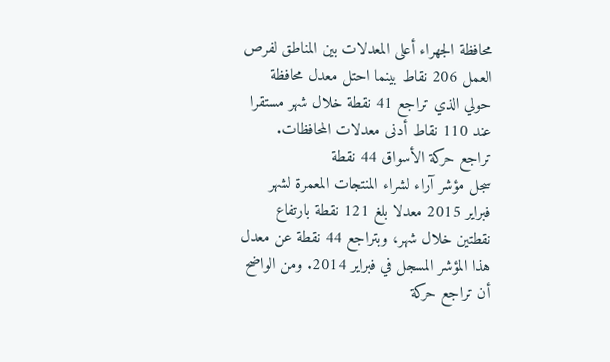محافظة الجهراء أعلى المعدلات بين المناطق لفرص العمل 206 نقاط بينما احتل معدل محافظة حولي الذي تراجع 41 نقطة خلال شهر مستقرا عند 110 نقاط أدنى معدلات المحافظات. تراجع حركة الأسواق 44 نقطة
سجل مؤشر آراء لشراء المنتجات المعمرة لشهر فبراير 2015 معدلا بلغ 121 نقطة بارتفاع نقطتين خلال شهر، وبتراجع 44 نقطة عن معدل هذا المؤشر المسجل في فبراير 2014. ومن الواضح أن تراجع حركة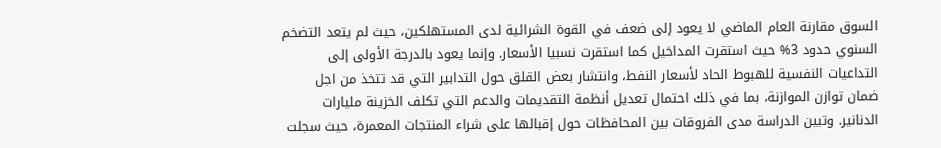السوق مقارنة العام الماضي لا يعود إلى ضعف في القوة الشرائية لدى المستهلكين، حيث لم يتعد التضخم السنوي حدود 3% حيث استقرت المداخيل كما استقرت نسبيا الأسعار. وإنما يعود بالدرجة الأولى إلى التداعيات النفسية للهبوط الحاد لأسعار النفط، وانتشار بعض القلق حول التدابير التي قد تتخذ من اجل ضمان توازن الموازنة، بما في ذلك احتمال تعديل أنظمة التقديمات والدعم التي تكلف الخزينة مليارات الدنانير. وتبين الدراسة مدى الفروقات بين المحافظات حول إقبالها على شراء المنتجات المعمرة، حيث سجلت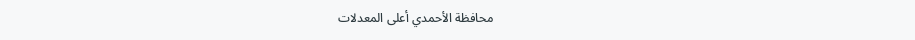محافظة الأحمدي أعلى المعدلات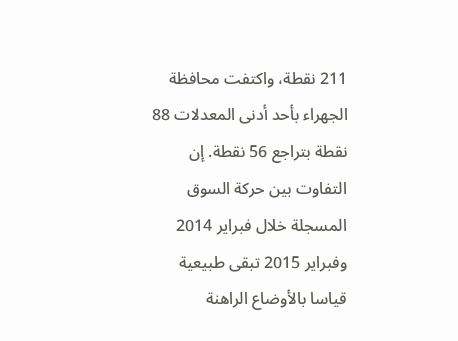211 نقطة، واكتفت محافظة الجهراء بأحد أدنى المعدلات 88 نقطة بتراجع 56 نقطة. إن التفاوت بين حركة السوق المسجلة خلال فبراير 2014 وفبراير 2015 تبقى طبيعية قياسا بالأوضاع الراهنة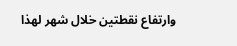وارتفاع نقطتين خلال شهر لهذا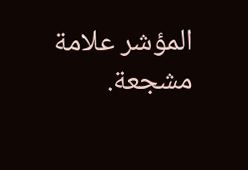المؤشر علامة مشجعة.